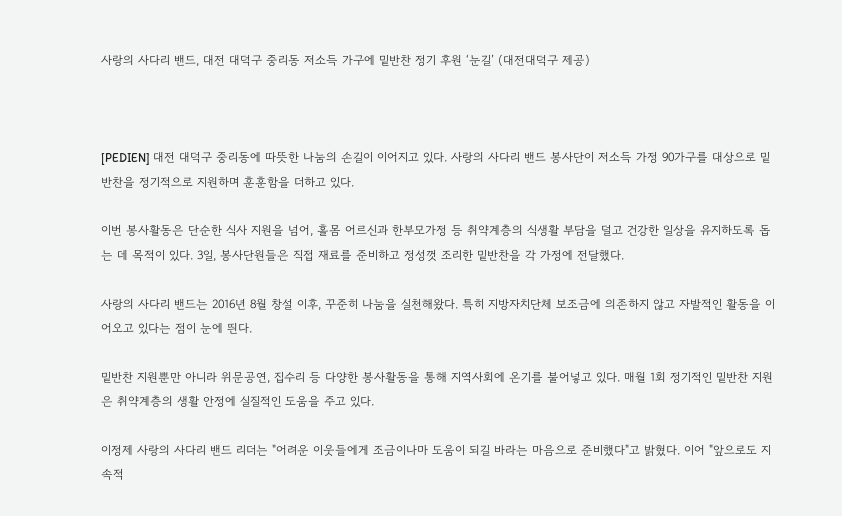사랑의 사다리 밴드, 대전 대덕구 중리동 저소득 가구에 밑반찬 정기 후원 ‘눈길’ (대전대덕구 제공)



[PEDIEN] 대전 대덕구 중리동에 따뜻한 나눔의 손길이 이어지고 있다. 사랑의 사다리 밴드 봉사단이 저소득 가정 90가구를 대상으로 밑반찬을 정기적으로 지원하며 훈훈함을 더하고 있다.

이번 봉사활동은 단순한 식사 지원을 넘어, 홀몸 어르신과 한부모가정 등 취약계층의 식생활 부담을 덜고 건강한 일상을 유지하도록 돕는 데 목적이 있다. 3일, 봉사단원들은 직접 재료를 준비하고 정성껏 조리한 밑반찬을 각 가정에 전달했다.

사랑의 사다리 밴드는 2016년 8월 창설 이후, 꾸준히 나눔을 실천해왔다. 특히 지방자치단체 보조금에 의존하지 않고 자발적인 활동을 이어오고 있다는 점이 눈에 띈다.

밑반찬 지원뿐만 아니라 위문공연, 집수리 등 다양한 봉사활동을 통해 지역사회에 온기를 불어넣고 있다. 매월 1회 정기적인 밑반찬 지원은 취약계층의 생활 안정에 실질적인 도움을 주고 있다.

이정제 사랑의 사다리 밴드 리더는 "어려운 이웃들에게 조금이나마 도움이 되길 바라는 마음으로 준비했다"고 밝혔다. 이어 "앞으로도 지속적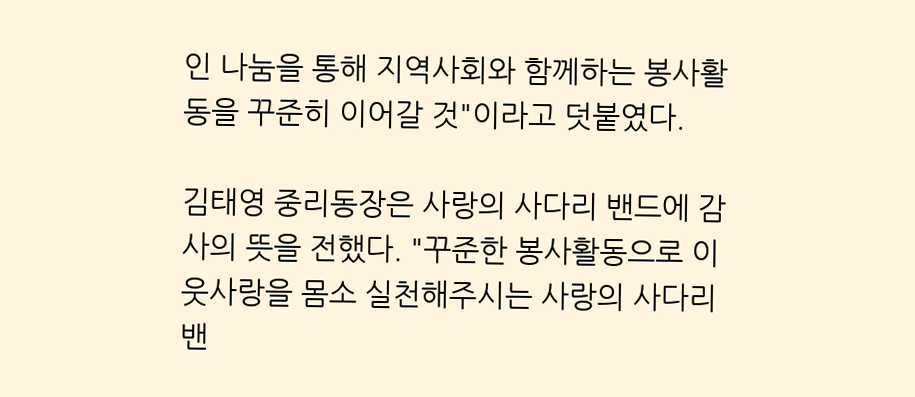인 나눔을 통해 지역사회와 함께하는 봉사활동을 꾸준히 이어갈 것"이라고 덧붙였다.

김태영 중리동장은 사랑의 사다리 밴드에 감사의 뜻을 전했다. "꾸준한 봉사활동으로 이웃사랑을 몸소 실천해주시는 사랑의 사다리 밴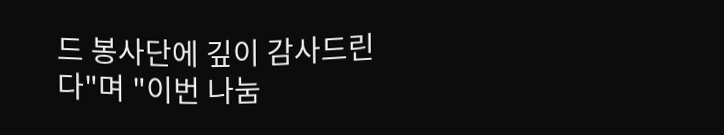드 봉사단에 깊이 감사드린다"며 "이번 나눔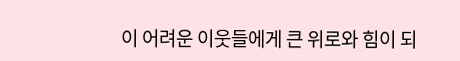이 어려운 이웃들에게 큰 위로와 힘이 되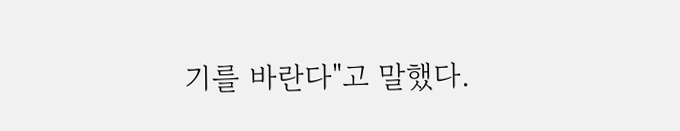기를 바란다"고 말했다.